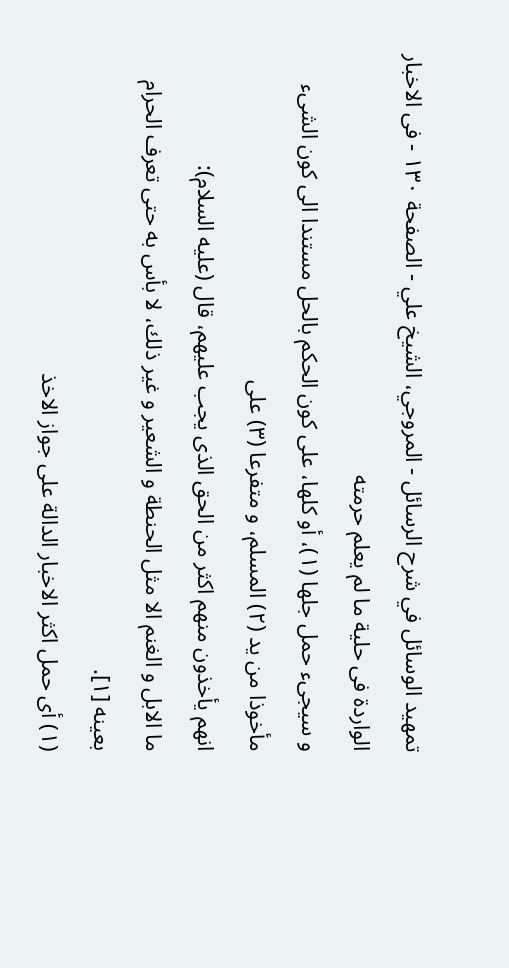تمهيد الوسائل في شرح الرسائل - المروجي، الشيخ علي - الصفحة ١٣٠ - فى الاخبار الواردة فى حلية ما لم يعلم حرمته
و سيجىء حمل جلها (١)، أو كلها، على كون الحكم بالحل مستندا الى كون الشىء مأخوذا من يد (٢) المسلم، و متفرعا (٣) على
انهم يأخذون منهم اكثر من الحق الذى يجب عليهم، قال (عليه السلام):
ما الابل و الغنم الا مثل الحنطة و الشعير و غير ذلك، لا بأس به حتى تعرف الحرام بعينه [١].
(١) أى حمل اكثر الاخبار الدالة على جواز الاخذ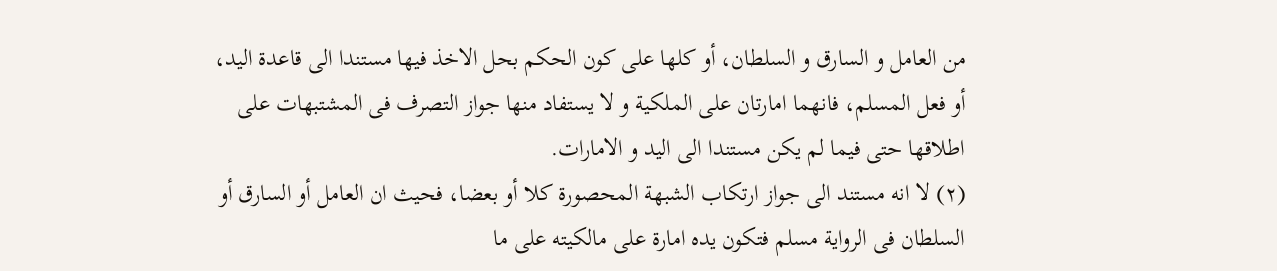من العامل و السارق و السلطان، أو كلها على كون الحكم بحل الاخذ فيها مستندا الى قاعدة اليد، أو فعل المسلم، فانهما امارتان على الملكية و لا يستفاد منها جواز التصرف فى المشتبهات على اطلاقها حتى فيما لم يكن مستندا الى اليد و الامارات.
(٢) لا انه مستند الى جواز ارتكاب الشبهة المحصورة كلا أو بعضا، فحيث ان العامل أو السارق أو السلطان فى الرواية مسلم فتكون يده امارة على مالكيته على ما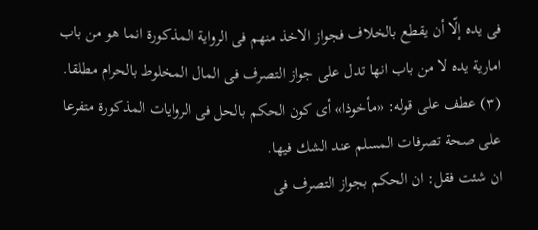فى يده إلّا أن يقطع بالخلاف فجواز الاخذ منهم فى الرواية المذكورة انما هو من باب امارية يده لا من باب انها تدل على جواز التصرف فى المال المخلوط بالحرام مطلقا.
(٣) عطف على قوله: «مأخوذا» أى كون الحكم بالحل فى الروايات المذكورة متفرعا على صحة تصرفات المسلم عند الشك فيها.
ان شئت فقل: ان الحكم بجواز التصرف فى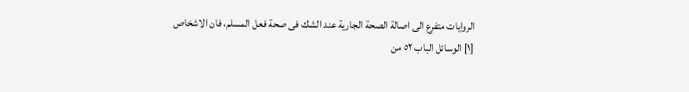الروايات متفرع الى اصالة الصحة الجارية عند الشك فى صحة فعل المسلم، فان الاشخاص
[١] الوسائل الباب ٥٢ من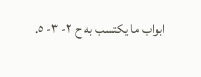ابواب ما يكتسب به ح ٢- ٣- ٥.